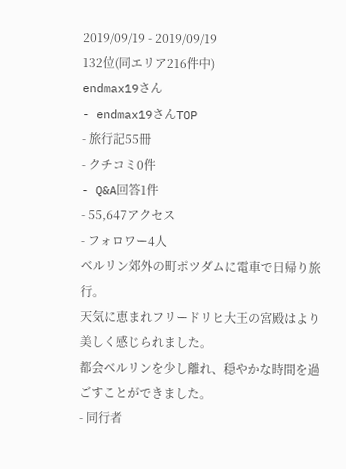2019/09/19 - 2019/09/19
132位(同エリア216件中)
endmax19さん
- endmax19さんTOP
- 旅行記55冊
- クチコミ0件
- Q&A回答1件
- 55,647アクセス
- フォロワー4人
ベルリン郊外の町ポツダムに電車で日帰り旅行。
天気に恵まれフリードリヒ大王の宮殿はより美しく感じられました。
都会ベルリンを少し離れ、穏やかな時間を過ごすことができました。
- 同行者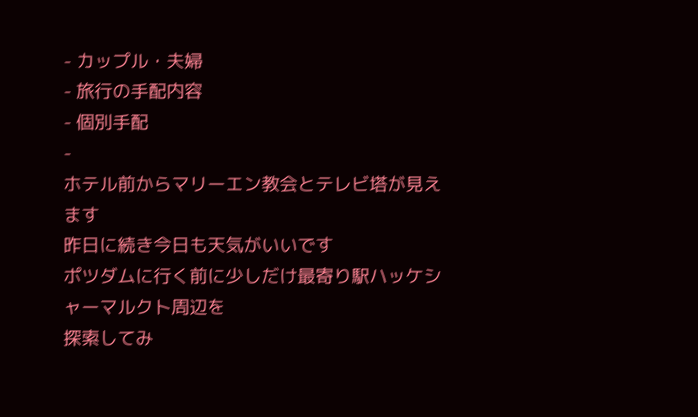- カップル・夫婦
- 旅行の手配内容
- 個別手配
-
ホテル前からマリーエン教会とテレビ塔が見えます
昨日に続き今日も天気がいいです
ポツダムに行く前に少しだけ最寄り駅ハッケシャーマルクト周辺を
探索してみ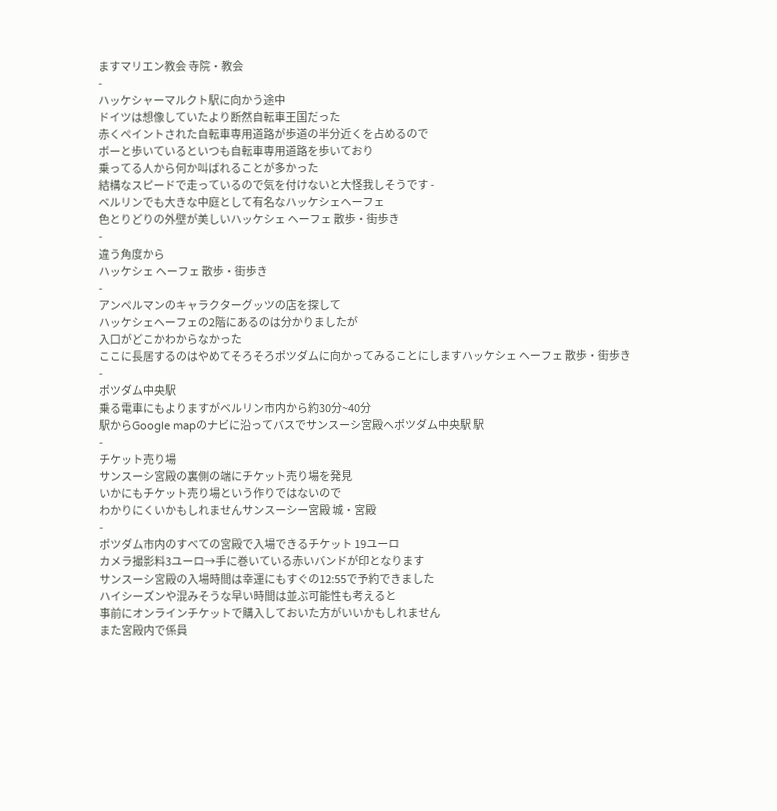ますマリエン教会 寺院・教会
-
ハッケシャーマルクト駅に向かう途中
ドイツは想像していたより断然自転車王国だった
赤くペイントされた自転車専用道路が歩道の半分近くを占めるので
ボーと歩いているといつも自転車専用道路を歩いており
乗ってる人から何か叫ばれることが多かった
結構なスピードで走っているので気を付けないと大怪我しそうです -
ベルリンでも大きな中庭として有名なハッケシェヘーフェ
色とりどりの外壁が美しいハッケシェ ヘーフェ 散歩・街歩き
-
違う角度から
ハッケシェ ヘーフェ 散歩・街歩き
-
アンペルマンのキャラクターグッツの店を探して
ハッケシェヘーフェの2階にあるのは分かりましたが
入口がどこかわからなかった
ここに長居するのはやめてそろそろポツダムに向かってみることにしますハッケシェ ヘーフェ 散歩・街歩き
-
ポツダム中央駅
乗る電車にもよりますがベルリン市内から約30分~40分
駅からGoogle mapのナビに沿ってバスでサンスーシ宮殿へポツダム中央駅 駅
-
チケット売り場
サンスーシ宮殿の裏側の端にチケット売り場を発見
いかにもチケット売り場という作りではないので
わかりにくいかもしれませんサンスーシー宮殿 城・宮殿
-
ポツダム市内のすべての宮殿で入場できるチケット 19ユーロ
カメラ撮影料3ユーロ→手に巻いている赤いバンドが印となります
サンスーシ宮殿の入場時間は幸運にもすぐの12:55で予約できました
ハイシーズンや混みそうな早い時間は並ぶ可能性も考えると
事前にオンラインチケットで購入しておいた方がいいかもしれません
また宮殿内で係員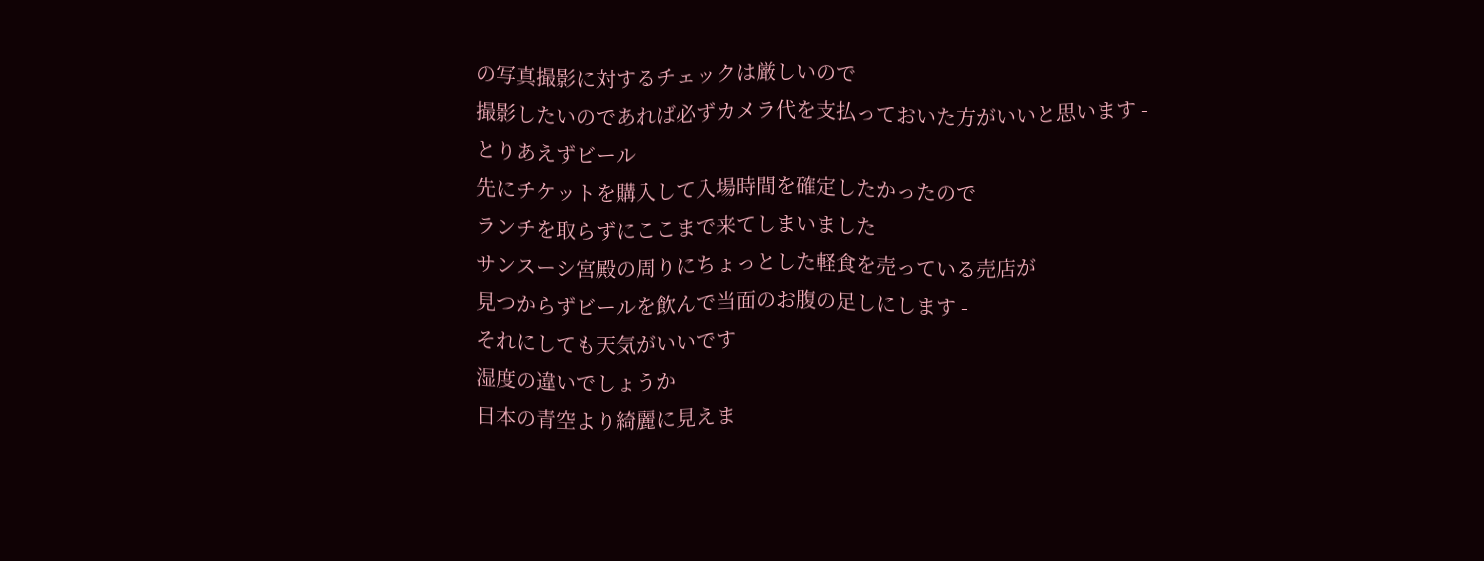の写真撮影に対するチェックは厳しいので
撮影したいのであれば必ずカメラ代を支払っておいた方がいいと思います -
とりあえずビール
先にチケットを購入して入場時間を確定したかったので
ランチを取らずにここまで来てしまいました
サンスーシ宮殿の周りにちょっとした軽食を売っている売店が
見つからずビールを飲んで当面のお腹の足しにします -
それにしても天気がいいです
湿度の違いでしょうか
日本の青空より綺麗に見えま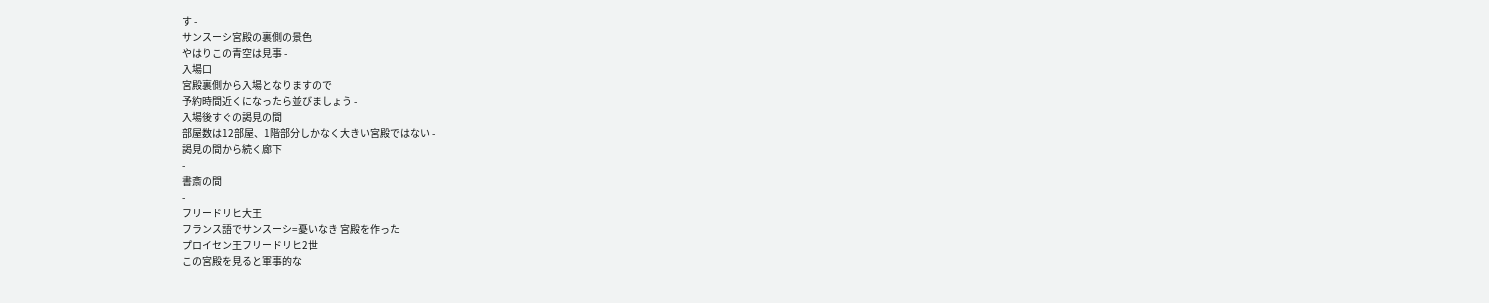す -
サンスーシ宮殿の裏側の景色
やはりこの青空は見事 -
入場口
宮殿裏側から入場となりますので
予約時間近くになったら並びましょう -
入場後すぐの謁見の間
部屋数は12部屋、1階部分しかなく大きい宮殿ではない -
謁見の間から続く廊下
-
書斎の間
-
フリードリヒ大王
フランス語でサンスーシ=憂いなき 宮殿を作った
プロイセン王フリードリヒ2世
この宮殿を見ると軍事的な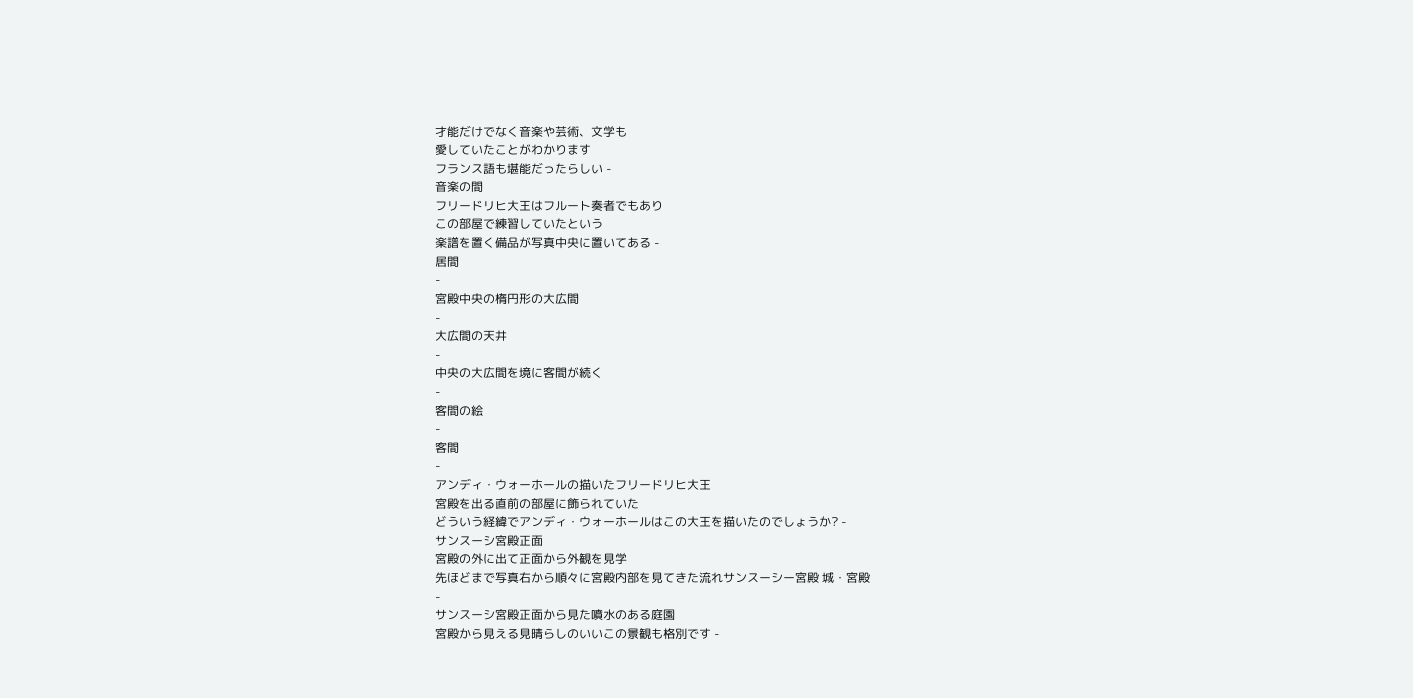才能だけでなく音楽や芸術、文学も
愛していたことがわかります
フランス語も堪能だったらしい -
音楽の間
フリードリヒ大王はフルート奏者でもあり
この部屋で練習していたという
楽譜を置く備品が写真中央に置いてある -
居間
-
宮殿中央の楕円形の大広間
-
大広間の天井
-
中央の大広間を境に客間が続く
-
客間の絵
-
客間
-
アンディ・ウォーホールの描いたフリードリヒ大王
宮殿を出る直前の部屋に飾られていた
どういう経緯でアンディ・ウォーホールはこの大王を描いたのでしょうか? -
サンスーシ宮殿正面
宮殿の外に出て正面から外観を見学
先ほどまで写真右から順々に宮殿内部を見てきた流れサンスーシー宮殿 城・宮殿
-
サンスーシ宮殿正面から見た噴水のある庭園
宮殿から見える見晴らしのいいこの景観も格別です -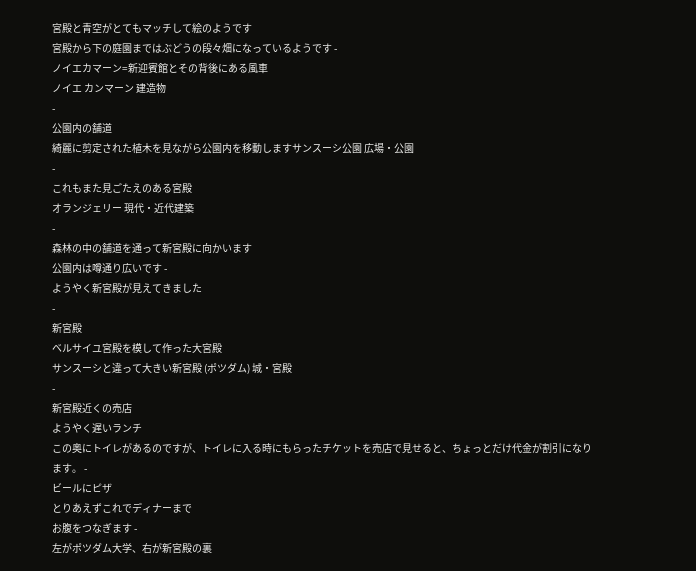宮殿と青空がとてもマッチして絵のようです
宮殿から下の庭園まではぶどうの段々畑になっているようです -
ノイエカマーン=新迎賓館とその背後にある風車
ノイエ カンマーン 建造物
-
公園内の舗道
綺麗に剪定された植木を見ながら公園内を移動しますサンスーシ公園 広場・公園
-
これもまた見ごたえのある宮殿
オランジェリー 現代・近代建築
-
森林の中の舗道を通って新宮殿に向かいます
公園内は噂通り広いです -
ようやく新宮殿が見えてきました
-
新宮殿
ベルサイユ宮殿を模して作った大宮殿
サンスーシと違って大きい新宮殿 (ポツダム) 城・宮殿
-
新宮殿近くの売店
ようやく遅いランチ
この奥にトイレがあるのですが、トイレに入る時にもらったチケットを売店で見せると、ちょっとだけ代金が割引になります。 -
ビールにピザ
とりあえずこれでディナーまで
お腹をつなぎます -
左がポツダム大学、右が新宮殿の裏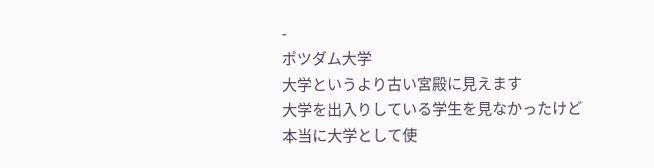-
ポツダム大学
大学というより古い宮殿に見えます
大学を出入りしている学生を見なかったけど
本当に大学として使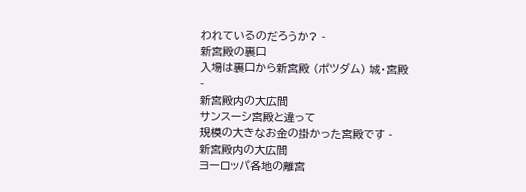われているのだろうか? -
新宮殿の裏口
入場は裏口から新宮殿 (ポツダム) 城・宮殿
-
新宮殿内の大広間
サンスーシ宮殿と違って
規模の大きなお金の掛かった宮殿です -
新宮殿内の大広間
ヨーロッパ各地の離宮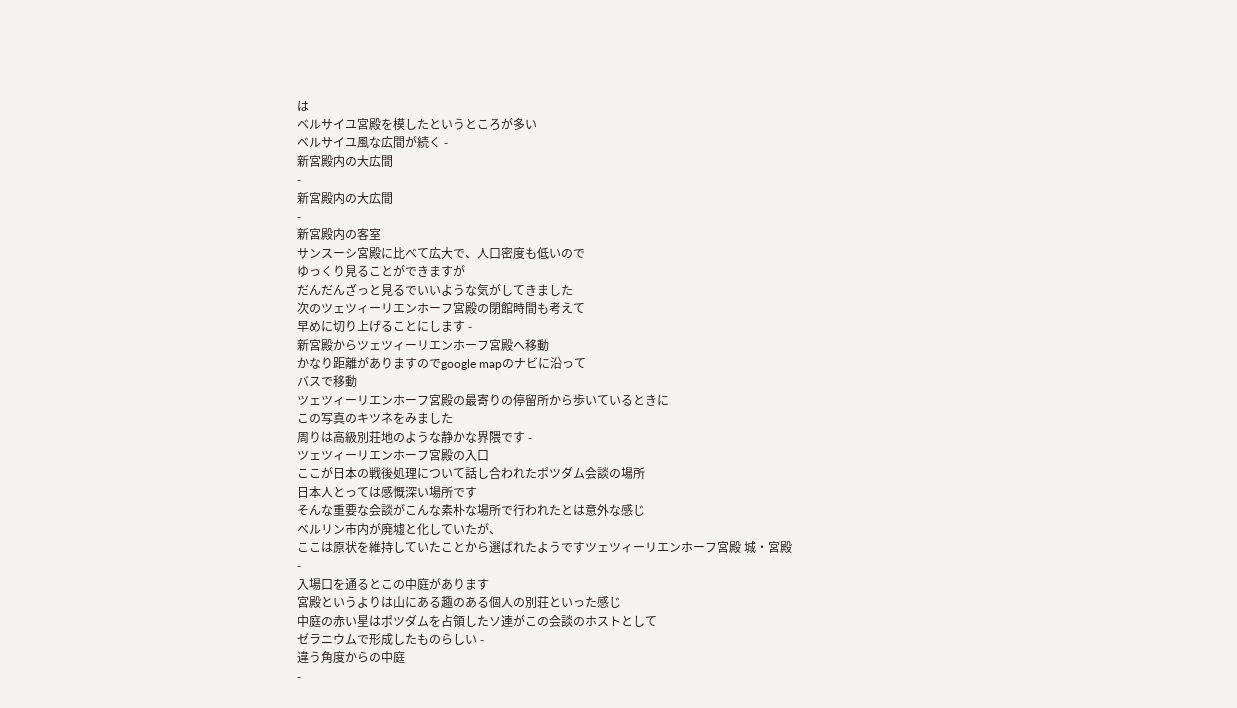は
ベルサイユ宮殿を模したというところが多い
ベルサイユ風な広間が続く -
新宮殿内の大広間
-
新宮殿内の大広間
-
新宮殿内の客室
サンスーシ宮殿に比べて広大で、人口密度も低いので
ゆっくり見ることができますが
だんだんざっと見るでいいような気がしてきました
次のツェツィーリエンホーフ宮殿の閉館時間も考えて
早めに切り上げることにします -
新宮殿からツェツィーリエンホーフ宮殿へ移動
かなり距離がありますのでgoogle mapのナビに沿って
バスで移動
ツェツィーリエンホーフ宮殿の最寄りの停留所から歩いているときに
この写真のキツネをみました
周りは高級別荘地のような静かな界隈です -
ツェツィーリエンホーフ宮殿の入口
ここが日本の戦後処理について話し合われたポツダム会談の場所
日本人とっては感慨深い場所です
そんな重要な会談がこんな素朴な場所で行われたとは意外な感じ
ベルリン市内が廃墟と化していたが、
ここは原状を維持していたことから選ばれたようですツェツィーリエンホーフ宮殿 城・宮殿
-
入場口を通るとこの中庭があります
宮殿というよりは山にある趣のある個人の別荘といった感じ
中庭の赤い星はポツダムを占領したソ連がこの会談のホストとして
ゼラニウムで形成したものらしい -
違う角度からの中庭
-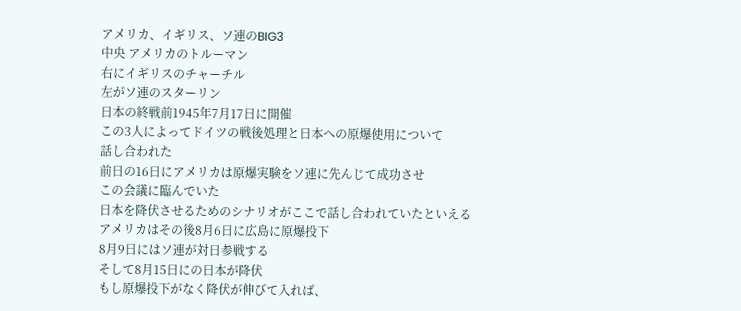アメリカ、イギリス、ソ連のBIG3
中央 アメリカのトルーマン
右にイギリスのチャーチル
左がソ連のスターリン
日本の終戦前1945年7月17日に開催
この3人によってドイツの戦後処理と日本への原爆使用について
話し合われた
前日の16日にアメリカは原爆実験をソ連に先んじて成功させ
この会議に臨んでいた
日本を降伏させるためのシナリオがここで話し合われていたといえる
アメリカはその後8月6日に広島に原爆投下
8月9日にはソ連が対日参戦する
そして8月15日にの日本が降伏
もし原爆投下がなく降伏が伸びて入れば、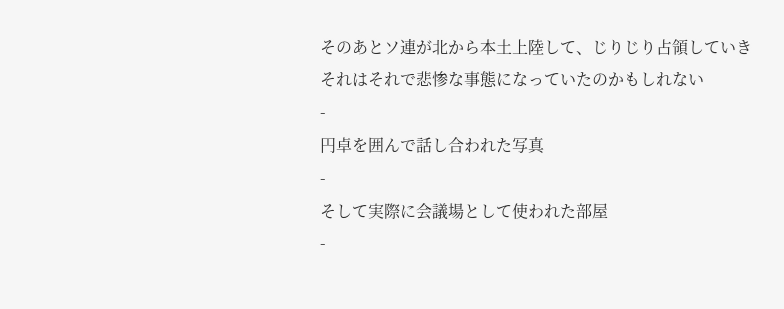そのあとソ連が北から本土上陸して、じりじり占領していき
それはそれで悲惨な事態になっていたのかもしれない
-
円卓を囲んで話し合われた写真
-
そして実際に会議場として使われた部屋
-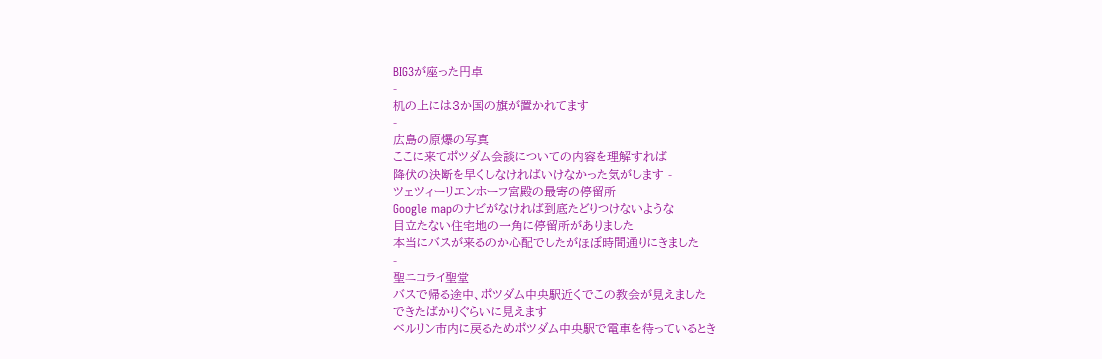BIG3が座った円卓
-
机の上には3か国の旗が置かれてます
-
広島の原爆の写真
ここに来てポツダム会談についての内容を理解すれば
降伏の決断を早くしなければいけなかった気がします -
ツェツィーリエンホーフ宮殿の最寄の停留所
Google mapのナビがなければ到底たどりつけないような
目立たない住宅地の一角に停留所がありました
本当にバスが来るのか心配でしたがほぼ時間通りにきました
-
聖ニコライ聖堂
バスで帰る途中、ポツダム中央駅近くでこの教会が見えました
できたばかりぐらいに見えます
ベルリン市内に戻るためポツダム中央駅で電車を待っているとき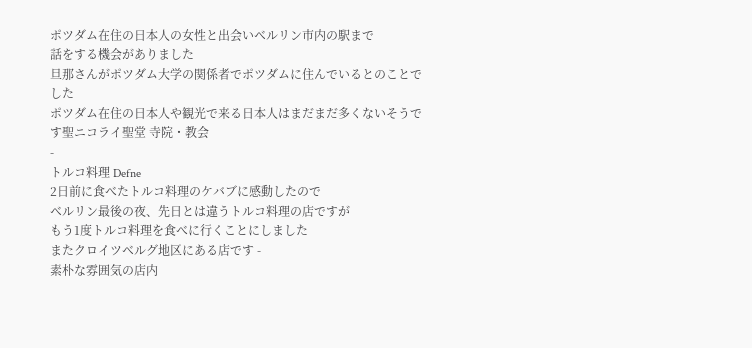ポツダム在住の日本人の女性と出会いベルリン市内の駅まで
話をする機会がありました
旦那さんがポツダム大学の関係者でポツダムに住んでいるとのことでした
ポツダム在住の日本人や観光で来る日本人はまだまだ多くないそうです聖ニコライ聖堂 寺院・教会
-
トルコ料理 Defne
2日前に食べたトルコ料理のケバブに感動したので
ベルリン最後の夜、先日とは違うトルコ料理の店ですが
もう1度トルコ料理を食べに行くことにしました
またクロイツベルグ地区にある店です -
素朴な雰囲気の店内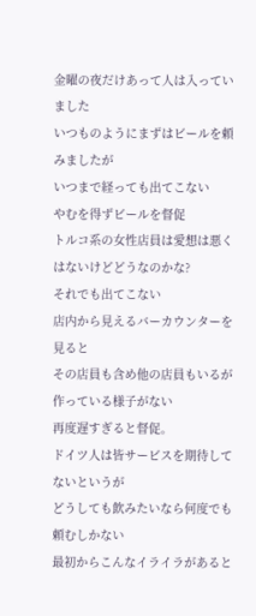金曜の夜だけあって人は入っていました
いつものようにまずはビールを頼みましたが
いつまで経っても出てこない
やむを得ずビールを督促
トルコ系の女性店員は愛想は悪くはないけどどうなのかな?
それでも出てこない
店内から見えるバーカウンターを見ると
その店員も含め他の店員もいるが作っている様子がない
再度遅すぎると督促。
ドイツ人は皆サービスを期待してないというが
どうしても飲みたいなら何度でも頼むしかない
最初からこんなイライラがあると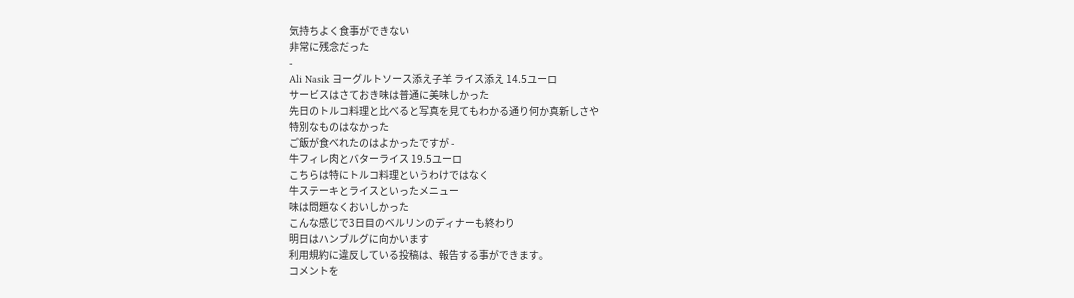気持ちよく食事ができない
非常に残念だった
-
Ali Nasik ヨーグルトソース添え子羊 ライス添え 14.5ユーロ
サービスはさておき味は普通に美味しかった
先日のトルコ料理と比べると写真を見てもわかる通り何か真新しさや
特別なものはなかった
ご飯が食べれたのはよかったですが -
牛フィレ肉とバターライス 19.5ユーロ
こちらは特にトルコ料理というわけではなく
牛ステーキとライスといったメニュー
味は問題なくおいしかった
こんな感じで3日目のベルリンのディナーも終わり
明日はハンブルグに向かいます
利用規約に違反している投稿は、報告する事ができます。
コメントを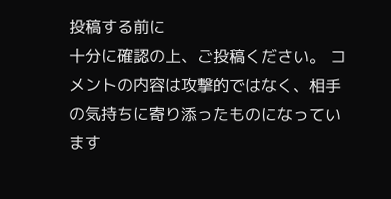投稿する前に
十分に確認の上、ご投稿ください。 コメントの内容は攻撃的ではなく、相手の気持ちに寄り添ったものになっています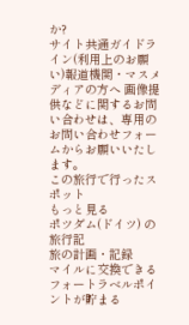か?
サイト共通ガイドライン(利用上のお願い)報道機関・マスメディアの方へ 画像提供などに関するお問い合わせは、専用のお問い合わせフォームからお願いいたします。
この旅行で行ったスポット
もっと見る
ポツダム(ドイツ) の旅行記
旅の計画・記録
マイルに交換できるフォートラベルポイントが貯まる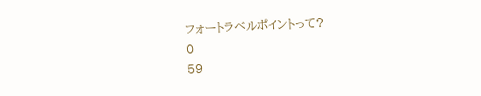フォートラベルポイントって?
0
59